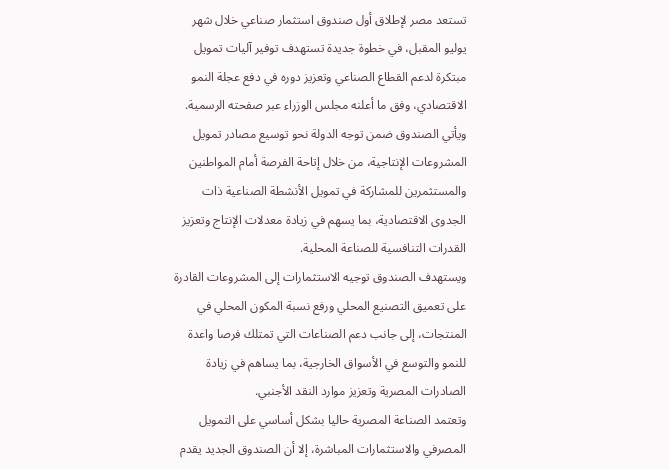تستعد مصر لإطلاق أول صندوق استثمار صناعي خلال شهر يوليو المقبل، في خطوة جديدة تستهدف توفير آليات تمويل مبتكرة لدعم القطاع الصناعي وتعزيز دوره في دفع عجلة النمو الاقتصادي، وفق ما أعلنه مجلس الوزراء عبر صفحته الرسمية.
ويأتي الصندوق ضمن توجه الدولة نحو توسيع مصادر تمويل المشروعات الإنتاجية، من خلال إتاحة الفرصة أمام المواطنين والمستثمرين للمشاركة في تمويل الأنشطة الصناعية ذات الجدوى الاقتصادية، بما يسهم في زيادة معدلات الإنتاج وتعزيز القدرات التنافسية للصناعة المحلية.
ويستهدف الصندوق توجيه الاستثمارات إلى المشروعات القادرة على تعميق التصنيع المحلي ورفع نسبة المكون المحلي في المنتجات، إلى جانب دعم الصناعات التي تمتلك فرصا واعدة للنمو والتوسع في الأسواق الخارجية، بما يساهم في زيادة الصادرات المصرية وتعزيز موارد النقد الأجنبي.
وتعتمد الصناعة المصرية حاليا بشكل أساسي على التمويل المصرفي والاستثمارات المباشرة، إلا أن الصندوق الجديد يقدم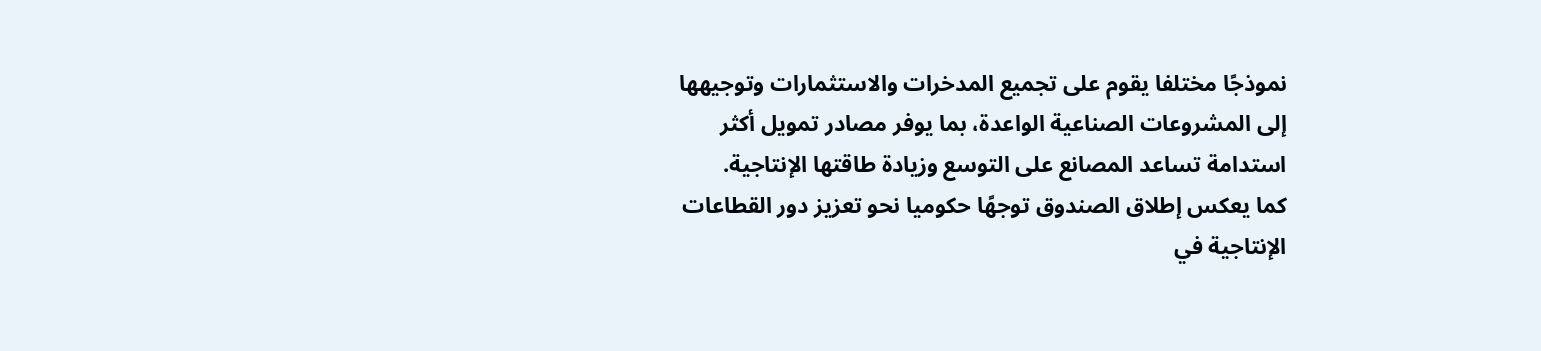نموذجًا مختلفا يقوم على تجميع المدخرات والاستثمارات وتوجيهها إلى المشروعات الصناعية الواعدة، بما يوفر مصادر تمويل أكثر استدامة تساعد المصانع على التوسع وزيادة طاقتها الإنتاجية.
كما يعكس إطلاق الصندوق توجهًا حكوميا نحو تعزيز دور القطاعات الإنتاجية في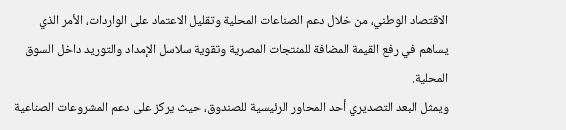الاقتصاد الوطني، من خلال دعم الصناعات المحلية وتقليل الاعتماد على الواردات، الأمر الذي يساهم في رفع القيمة المضافة للمنتجات المصرية وتقوية سلاسل الإمداد والتوريد داخل السوق المحلية.
ويمثل البعد التصديري أحد المحاور الرئيسية للصندوق، حيث يركز على دعم المشروعات الصناعية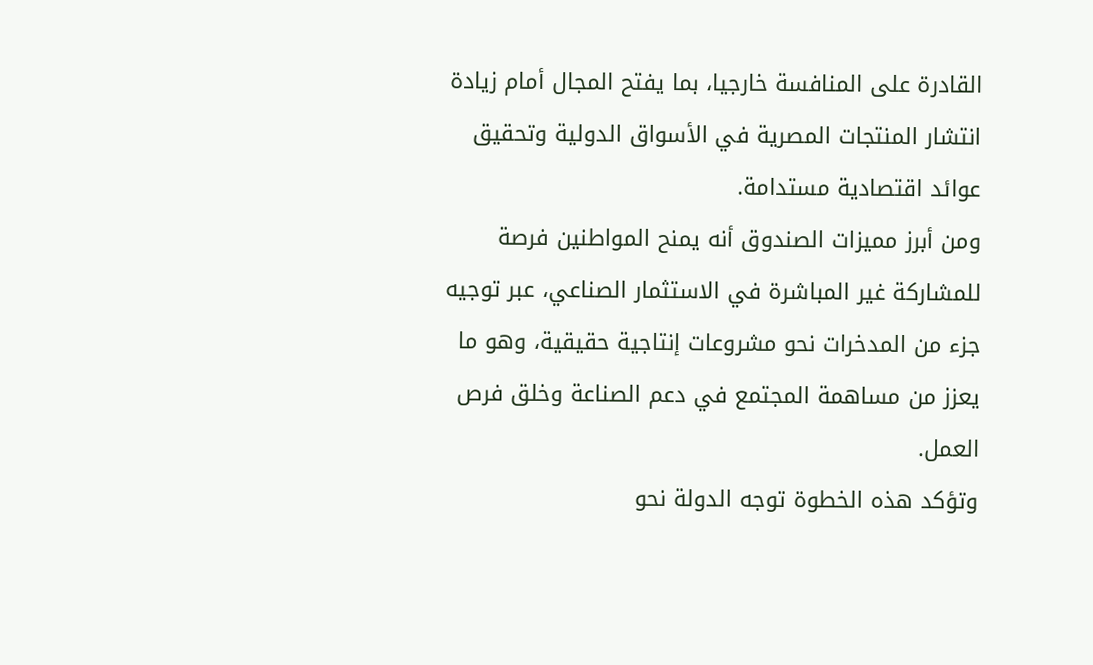القادرة على المنافسة خارجيا، بما يفتح المجال أمام زيادة انتشار المنتجات المصرية في الأسواق الدولية وتحقيق عوائد اقتصادية مستدامة.
ومن أبرز مميزات الصندوق أنه يمنح المواطنين فرصة للمشاركة غير المباشرة في الاستثمار الصناعي، عبر توجيه جزء من المدخرات نحو مشروعات إنتاجية حقيقية، وهو ما يعزز من مساهمة المجتمع في دعم الصناعة وخلق فرص العمل.
وتؤكد هذه الخطوة توجه الدولة نحو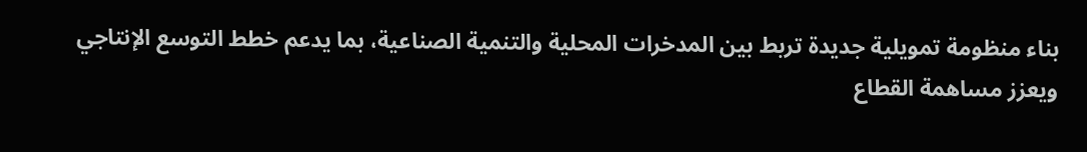بناء منظومة تمويلية جديدة تربط بين المدخرات المحلية والتنمية الصناعية، بما يدعم خطط التوسع الإنتاجي ويعزز مساهمة القطاع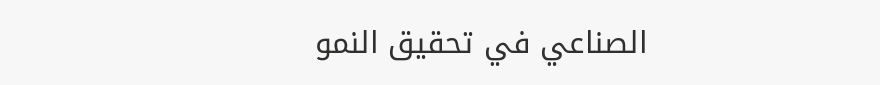الصناعي في تحقيق النمو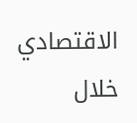الاقتصادي خلال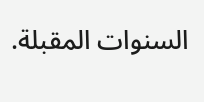السنوات المقبلة.